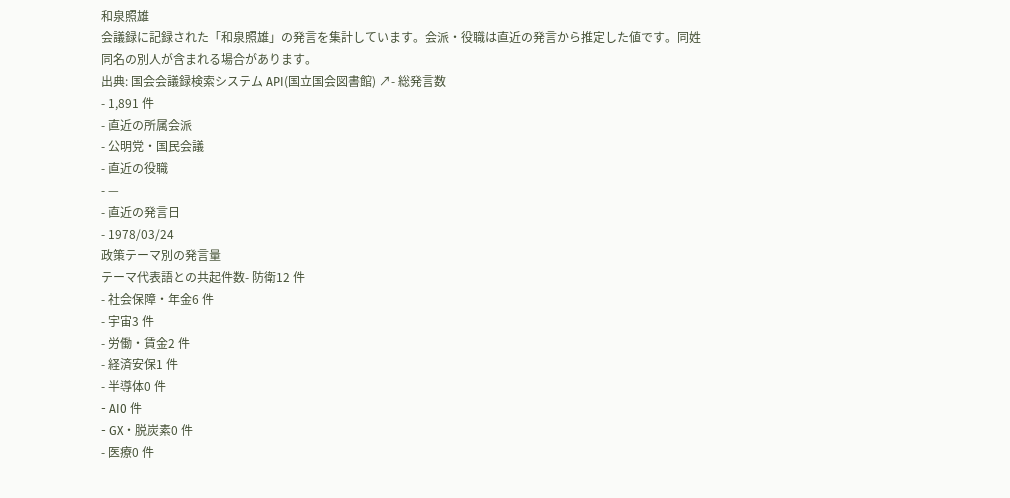和泉照雄
会議録に記録された「和泉照雄」の発言を集計しています。会派・役職は直近の発言から推定した値です。同姓同名の別人が含まれる場合があります。
出典: 国会会議録検索システム API(国立国会図書館) ↗- 総発言数
- 1,891 件
- 直近の所属会派
- 公明党・国民会議
- 直近の役職
- —
- 直近の発言日
- 1978/03/24
政策テーマ別の発言量
テーマ代表語との共起件数- 防衛12 件
- 社会保障・年金6 件
- 宇宙3 件
- 労働・賃金2 件
- 経済安保1 件
- 半導体0 件
- AI0 件
- GX・脱炭素0 件
- 医療0 件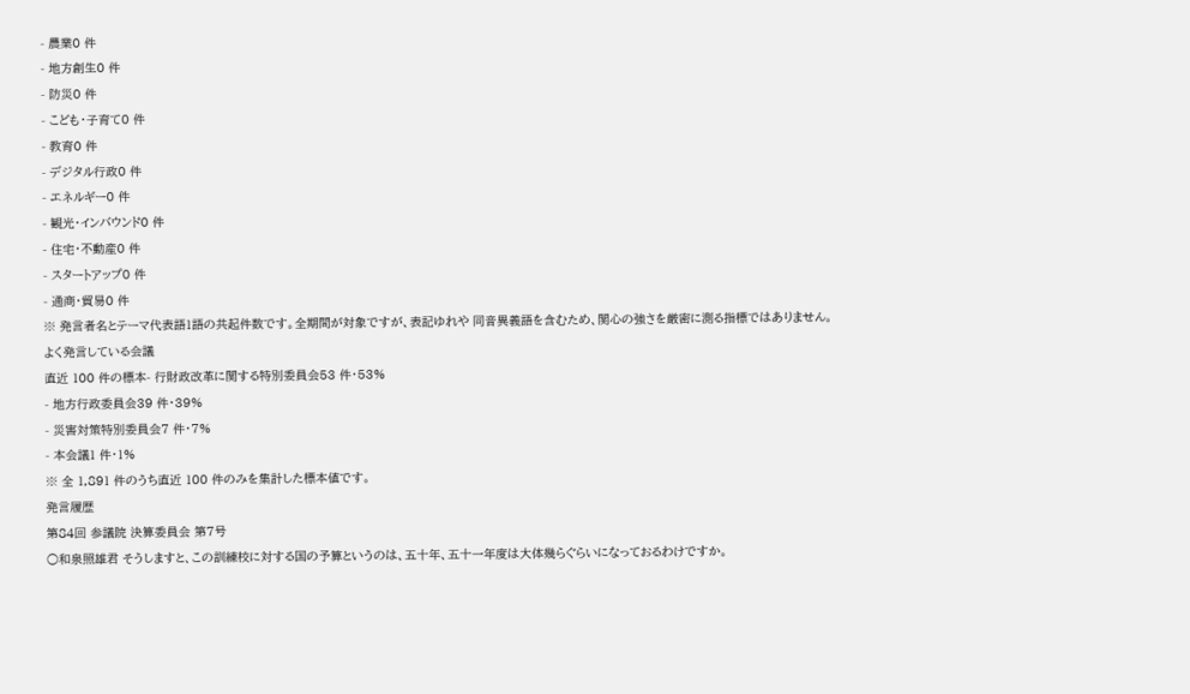- 農業0 件
- 地方創生0 件
- 防災0 件
- こども・子育て0 件
- 教育0 件
- デジタル行政0 件
- エネルギー0 件
- 観光・インバウンド0 件
- 住宅・不動産0 件
- スタートアップ0 件
- 通商・貿易0 件
※ 発言者名とテーマ代表語1語の共起件数です。全期間が対象ですが、表記ゆれや 同音異義語を含むため、関心の強さを厳密に測る指標ではありません。
よく発言している会議
直近 100 件の標本- 行財政改革に関する特別委員会53 件・53%
- 地方行政委員会39 件・39%
- 災害対策特別委員会7 件・7%
- 本会議1 件・1%
※ 全 1,891 件のうち直近 100 件のみを集計した標本値です。
発言履歴
第84回 参議院 決算委員会 第7号
○和泉照雄君 そうしますと、この訓練校に対する国の予算というのは、五十年、五十一年度は大体幾らぐらいになっておるわけですか。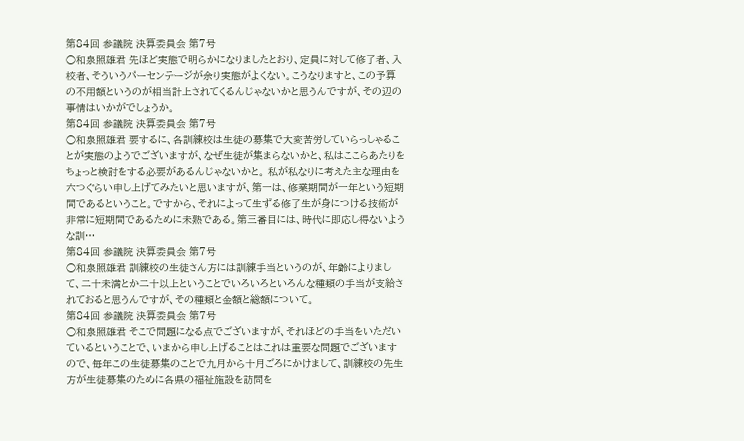第84回 参議院 決算委員会 第7号
○和泉照雄君 先ほど実態で明らかになりましたとおり、定員に対して修了者、入校者、そういうパーセンテージが余り実態がよくない。こうなりますと、この予算の不用額というのが相当計上されてくるんじゃないかと思うんですが、その辺の事情はいかがでしょうか。
第84回 参議院 決算委員会 第7号
○和泉照雄君 要するに、各訓練校は生徒の募集で大変苦労していらっしゃることが実態のようでございますが、なぜ生徒が集まらないかと、私はここらあたりをちょっと検討をする必要があるんじゃないかと。 私が私なりに考えた主な理由を六つぐらい申し上げてみたいと思いますが、第一は、修業期間が一年という短期間であるということ。ですから、それによって生ずる修了生が身につける技術が非常に短期間であるために未熟である。第三番目には、時代に即応し得ないような訓…
第84回 参議院 決算委員会 第7号
○和泉照雄君 訓練校の生徒さん方には訓練手当というのが、年齢によりまして、二十未満とか二十以上ということでいろいろといろんな種類の手当が支給されておると思うんですが、その種類と金額と総額について。
第84回 参議院 決算委員会 第7号
○和泉照雄君 そこで問題になる点でございますが、それほどの手当をいただいているということで、いまから申し上げることはこれは重要な問題でございますので、毎年この生徒募集のことで九月から十月ごろにかけまして、訓練校の先生方が生徒募集のために各県の福祉施設を訪問を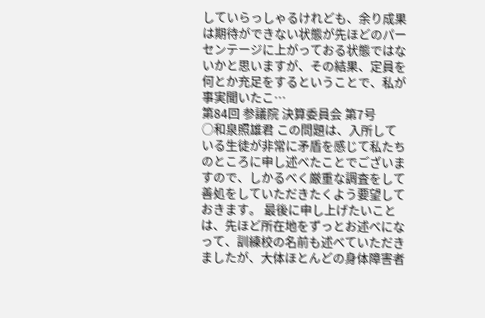していらっしゃるけれども、余り成果は期待ができない状態が先ほどのパーセンテージに上がっておる状態ではないかと思いますが、その結果、定員を何とか充足をするということで、私が事実聞いたこ…
第84回 参議院 決算委員会 第7号
○和泉照雄君 この問題は、入所している生徒が非常に矛盾を感じて私たちのところに申し述べたことでございますので、しかるべく厳重な調査をして善処をしていただきたくよう要望しておきます。 最後に申し上げたいことは、先ほど所在地をずっとお述べになって、訓練校の名前も述べていただきましたが、大体ほとんどの身体障害者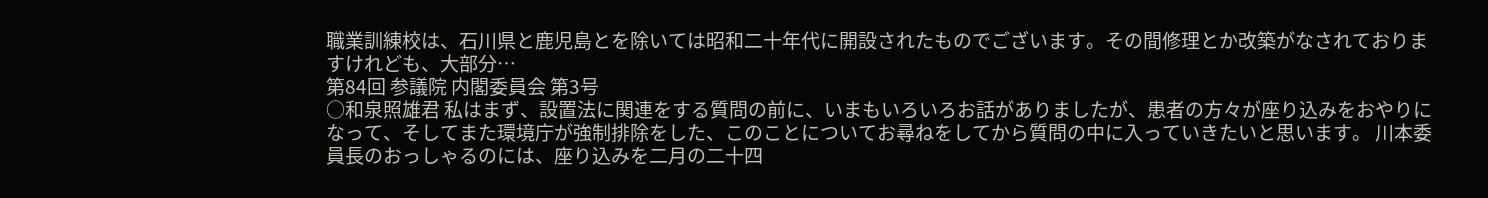職業訓練校は、石川県と鹿児島とを除いては昭和二十年代に開設されたものでございます。その間修理とか改築がなされておりますけれども、大部分…
第84回 参議院 内閣委員会 第3号
○和泉照雄君 私はまず、設置法に関連をする質問の前に、いまもいろいろお話がありましたが、患者の方々が座り込みをおやりになって、そしてまた環境庁が強制排除をした、このことについてお尋ねをしてから質問の中に入っていきたいと思います。 川本委員長のおっしゃるのには、座り込みを二月の二十四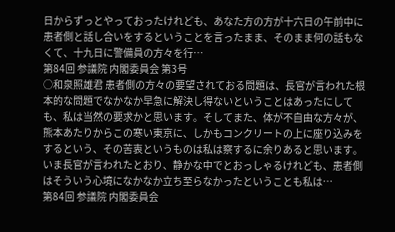日からずっとやっておったけれども、あなた方の方が十六日の午前中に患者側と話し合いをするということを言ったまま、そのまま何の話もなくて、十九日に警備員の方々を行…
第84回 参議院 内閣委員会 第3号
○和泉照雄君 患者側の方々の要望されておる問題は、長官が言われた根本的な問題でなかなか早急に解決し得ないということはあったにしても、私は当然の要求かと思います。そしてまた、体が不自由な方々が、熊本あたりからこの寒い東京に、しかもコンクリートの上に座り込みをするという、その苦衷というものは私は察するに余りあると思います。いま長官が言われたとおり、静かな中でとおっしゃるけれども、患者側はそういう心境になかなか立ち至らなかったということも私は…
第84回 参議院 内閣委員会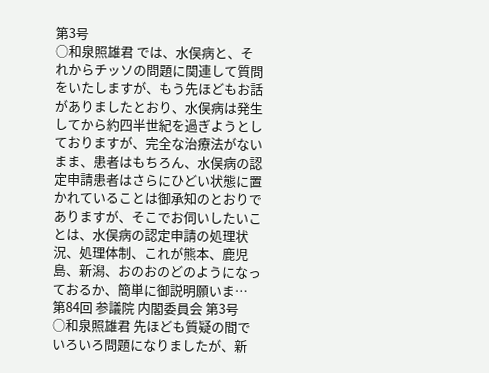第3号
○和泉照雄君 では、水俣病と、それからチッソの問題に関連して質問をいたしますが、もう先ほどもお話がありましたとおり、水俣病は発生してから約四半世紀を過ぎようとしておりますが、完全な治療法がないまま、患者はもちろん、水俣病の認定申請患者はさらにひどい状態に置かれていることは御承知のとおりでありますが、そこでお伺いしたいことは、水俣病の認定申請の処理状況、処理体制、これが熊本、鹿児島、新潟、おのおのどのようになっておるか、簡単に御説明願いま…
第84回 参議院 内閣委員会 第3号
○和泉照雄君 先ほども質疑の間でいろいろ問題になりましたが、新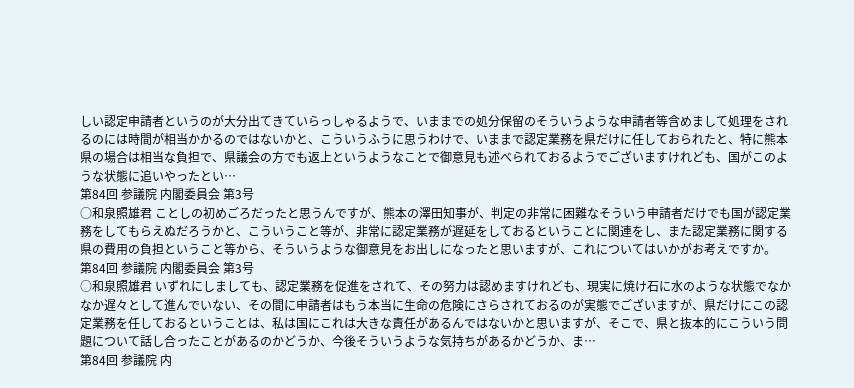しい認定申請者というのが大分出てきていらっしゃるようで、いままでの処分保留のそういうような申請者等含めまして処理をされるのには時間が相当かかるのではないかと、こういうふうに思うわけで、いままで認定業務を県だけに任しておられたと、特に熊本県の場合は相当な負担で、県議会の方でも返上というようなことで御意見も述べられておるようでございますけれども、国がこのような状態に追いやったとい…
第84回 参議院 内閣委員会 第3号
○和泉照雄君 ことしの初めごろだったと思うんですが、熊本の澤田知事が、判定の非常に困難なそういう申請者だけでも国が認定業務をしてもらえぬだろうかと、こういうこと等が、非常に認定業務が遅延をしておるということに関連をし、また認定業務に関する県の費用の負担ということ等から、そういうような御意見をお出しになったと思いますが、これについてはいかがお考えですか。
第84回 参議院 内閣委員会 第3号
○和泉照雄君 いずれにしましても、認定業務を促進をされて、その努力は認めますけれども、現実に焼け石に水のような状態でなかなか遅々として進んでいない、その間に申請者はもう本当に生命の危険にさらされておるのが実態でございますが、県だけにこの認定業務を任しておるということは、私は国にこれは大きな責任があるんではないかと思いますが、そこで、県と抜本的にこういう問題について話し合ったことがあるのかどうか、今後そういうような気持ちがあるかどうか、ま…
第84回 参議院 内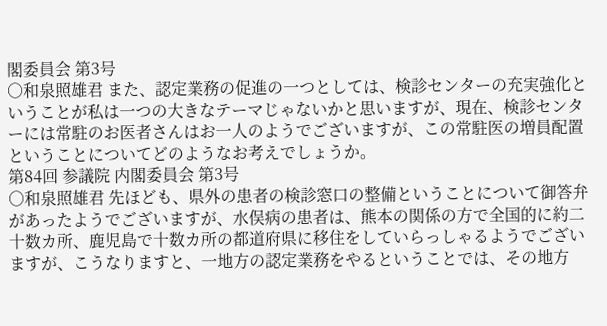閣委員会 第3号
○和泉照雄君 また、認定業務の促進の一つとしては、検診センターの充実強化ということが私は一つの大きなテーマじゃないかと思いますが、現在、検診センターには常駐のお医者さんはお一人のようでございますが、この常駐医の増員配置ということについてどのようなお考えでしょうか。
第84回 参議院 内閣委員会 第3号
○和泉照雄君 先ほども、県外の患者の検診窓口の整備ということについて御答弁があったようでございますが、水俣病の患者は、熊本の関係の方で全国的に約二十数カ所、鹿児島で十数カ所の都道府県に移住をしていらっしゃるようでございますが、こうなりますと、一地方の認定業務をやるということでは、その地方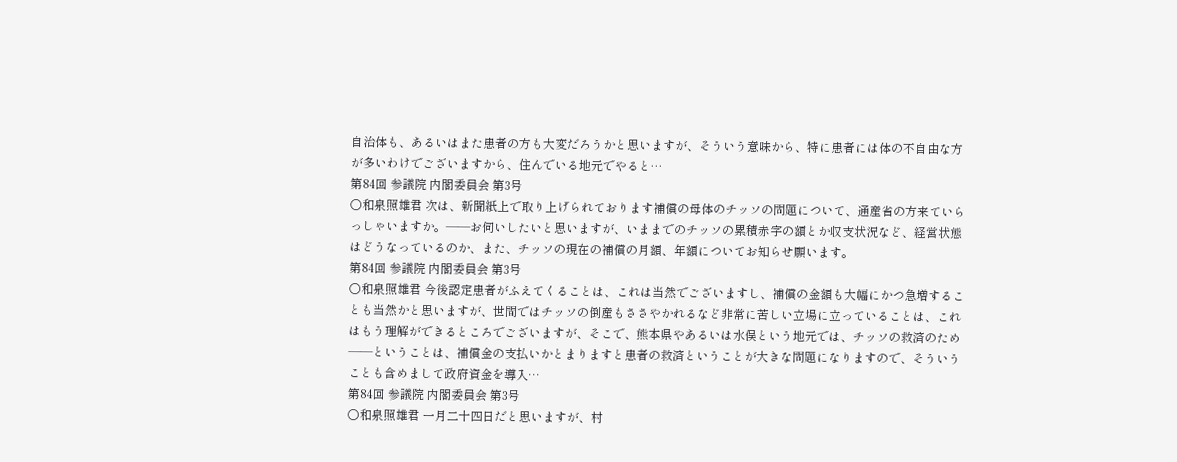自治体も、あるいはまた患者の方も大変だろうかと思いますが、そういう意味から、特に患者には体の不自由な方が多いわけでございますから、住んでいる地元でやると…
第84回 参議院 内閣委員会 第3号
○和泉照雄君 次は、新聞紙上で取り上げられております補償の母体のチッソの問題について、通産省の方来ていらっしゃいますか。——お伺いしたいと思いますが、いままでのチッソの累積赤字の額とか収支状況など、経営状態はどうなっているのか、また、チッソの現在の補償の月額、年額についてお知らせ願います。
第84回 参議院 内閣委員会 第3号
○和泉照雄君 今後認定患者がふえてくることは、これは当然でございますし、補償の金額も大幅にかつ急増することも当然かと思いますが、世間ではチッソの倒産もささやかれるなど非常に苦しい立場に立っていることは、これはもう理解ができるところでございますが、そこで、熊本県やあるいは水俣という地元では、チッソの救済のため——ということは、補償金の支払いかとまりますと患者の救済ということが大きな問題になりますので、そういうことも含めまして政府資金を導入…
第84回 参議院 内閣委員会 第3号
○和泉照雄君 一月二十四日だと思いますが、村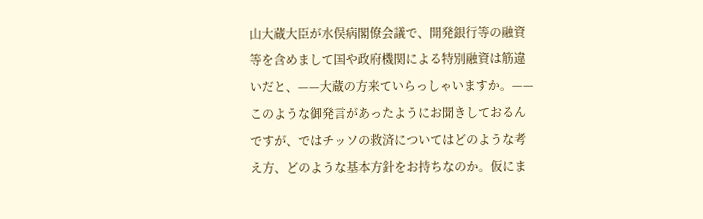山大蔵大臣が水俣病閣僚会議で、開発銀行等の融資等を含めまして国や政府機関による特別融資は筋違いだと、——大蔵の方来ていらっしゃいますか。——このような御発言があったようにお聞きしておるんですが、ではチッソの救済についてはどのような考え方、どのような基本方針をお持ちなのか。仮にま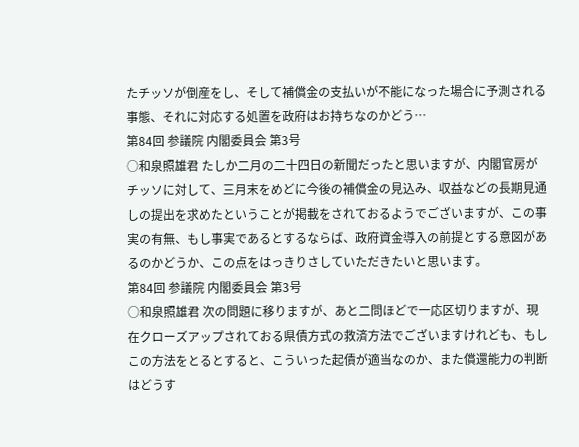たチッソが倒産をし、そして補償金の支払いが不能になった場合に予測される事態、それに対応する処置を政府はお持ちなのかどう…
第84回 参議院 内閣委員会 第3号
○和泉照雄君 たしか二月の二十四日の新聞だったと思いますが、内閣官房がチッソに対して、三月末をめどに今後の補償金の見込み、収益などの長期見通しの提出を求めたということが掲載をされておるようでございますが、この事実の有無、もし事実であるとするならば、政府資金導入の前提とする意図があるのかどうか、この点をはっきりさしていただきたいと思います。
第84回 参議院 内閣委員会 第3号
○和泉照雄君 次の問題に移りますが、あと二問ほどで一応区切りますが、現在クローズアップされておる県債方式の救済方法でございますけれども、もしこの方法をとるとすると、こういった起債が適当なのか、また償還能力の判断はどうす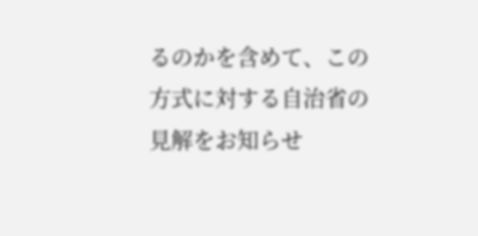るのかを含めて、この方式に対する自治省の見解をお知らせ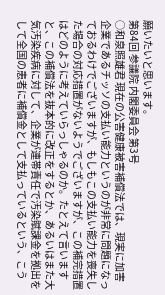願いたいと思います。
第84回 参議院 内閣委員会 第3号
○和泉照雄君 現在の公害健康被害補償法では、現実に加害企業であるチッソの支払い能力というのが非常に問題になっておるわけでございますが、もしもこの支払い能力を喪失した場合の対応措置がないようでございますが、この補完措置はどのように考えていらっしゃるのか。たとえて言いますと、この補償法を抜本的に改正をするとか、あるいはまた大気汚染疾病に対して、企業が連帯責任で汚染賦課金を拠出をして全国の患者に補償金として支払っているという、こう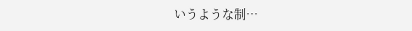いうような制…